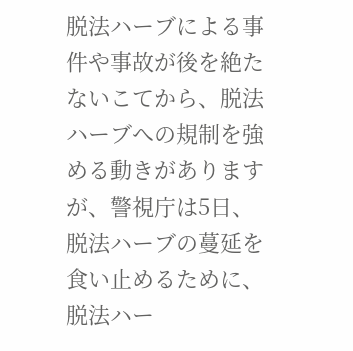脱法ハーブによる事件や事故が後を絶たないこてから、脱法ハーブへの規制を強める動きがありますが、警視庁は5日、脱法ハーブの蔓延を食い止めるために、脱法ハー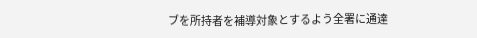ブを所持者を補導対象とするよう全署に通達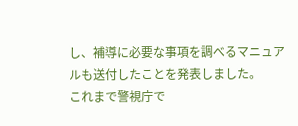し、補導に必要な事項を調べるマニュアルも送付したことを発表しました。
これまで警視庁で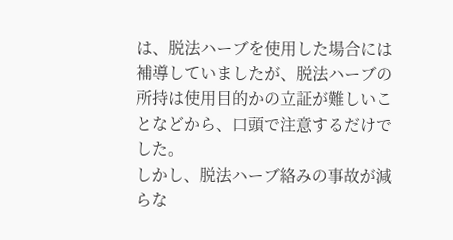は、脱法ハーブを使用した場合には補導していましたが、脱法ハーブの所持は使用目的かの立証が難しいことなどから、口頭で注意するだけでした。
しかし、脱法ハーブ絡みの事故が減らな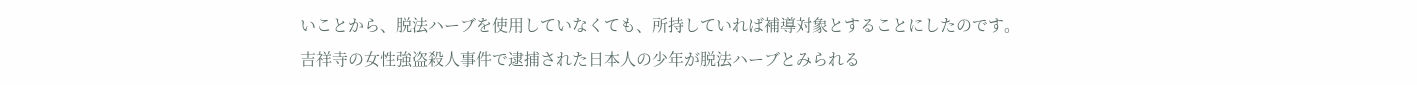いことから、脱法ハーブを使用していなくても、所持していれば補導対象とすることにしたのです。
吉祥寺の女性強盗殺人事件で逮捕された日本人の少年が脱法ハーブとみられる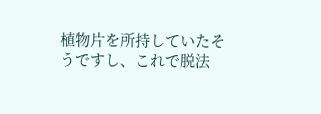植物片を所持していたそうですし、これで脱法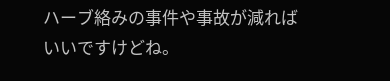ハーブ絡みの事件や事故が減ればいいですけどね。